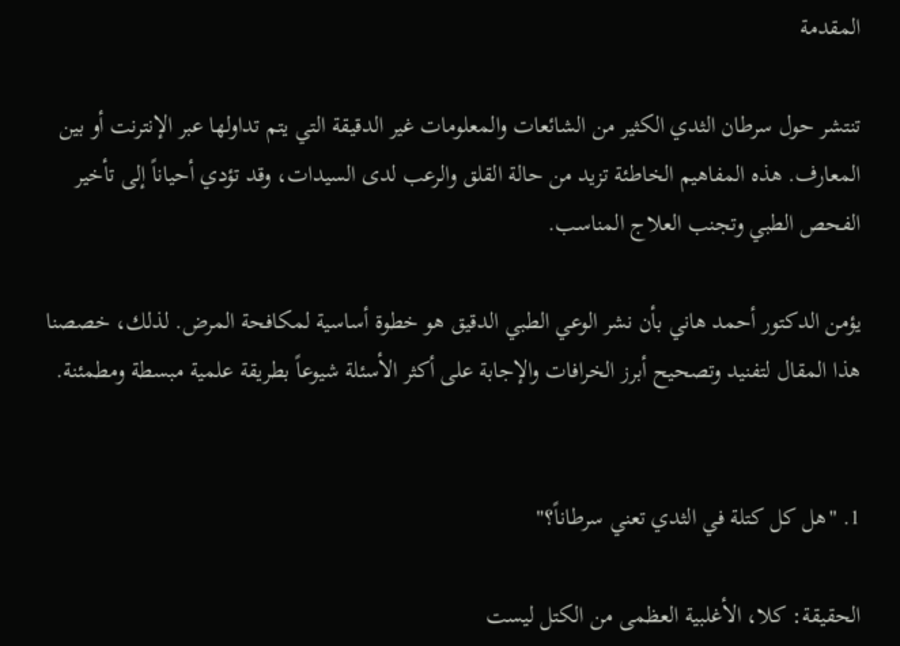المقدمة

تنتشر حول سرطان الثدي الكثير من الشائعات والمعلومات غير الدقيقة التي يتم تداولها عبر الإنترنت أو بين المعارف. هذه المفاهيم الخاطئة تزيد من حالة القلق والرعب لدى السيدات، وقد تؤدي أحياناً إلى تأخير الفحص الطبي وتجنب العلاج المناسب.

يؤمن الدكتور أحمد هاني بأن نشر الوعي الطبي الدقيق هو خطوة أساسية لمكافحة المرض. لذلك، خصصنا هذا المقال لتفنيد وتصحيح أبرز الخرافات والإجابة على أكثر الأسئلة شيوعاً بطريقة علمية مبسطة ومطمئنة.


1. "هل كل كتلة في الثدي تعني سرطاناً؟"

الحقيقة: كلا، الأغلبية العظمى من الكتل ليست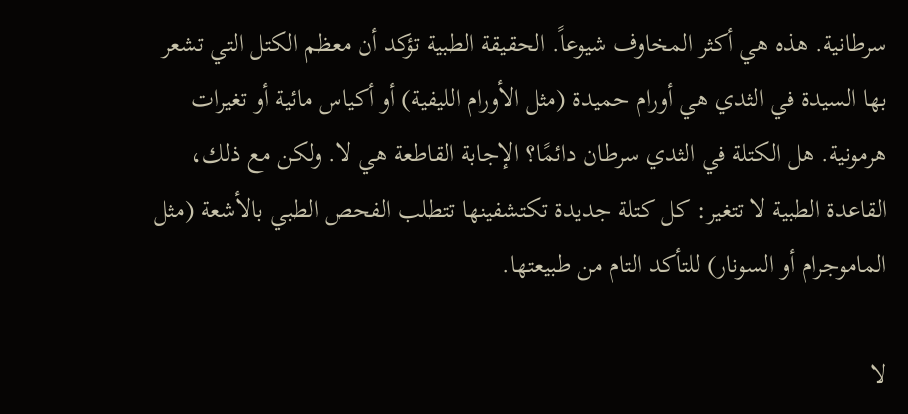سرطانية. هذه هي أكثر المخاوف شيوعاً. الحقيقة الطبية تؤكد أن معظم الكتل التي تشعر بها السيدة في الثدي هي أورام حميدة (مثل الأورام الليفية) أو أكياس مائية أو تغيرات هرمونية. هل الكتلة في الثدي سرطان دائمًا؟ الإجابة القاطعة هي لا. ولكن مع ذلك، القاعدة الطبية لا تتغير: كل كتلة جديدة تكتشفينها تتطلب الفحص الطبي بالأشعة (مثل الماموجرام أو السونار) للتأكد التام من طبيعتها.

لا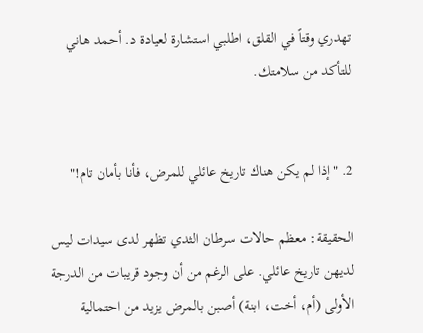تهدري وقتاً في القلق، اطلبي استشارة لعيادة د. أحمد هاني للتأكد من سلامتك.


2. "إذا لم يكن هناك تاريخ عائلي للمرض، فأنا بأمان تام!"

الحقيقة: معظم حالات سرطان الثدي تظهر لدى سيدات ليس لديهن تاريخ عائلي. على الرغم من أن وجود قريبات من الدرجة الأولى (أم، أخت، ابنة) أصبن بالمرض يزيد من احتمالية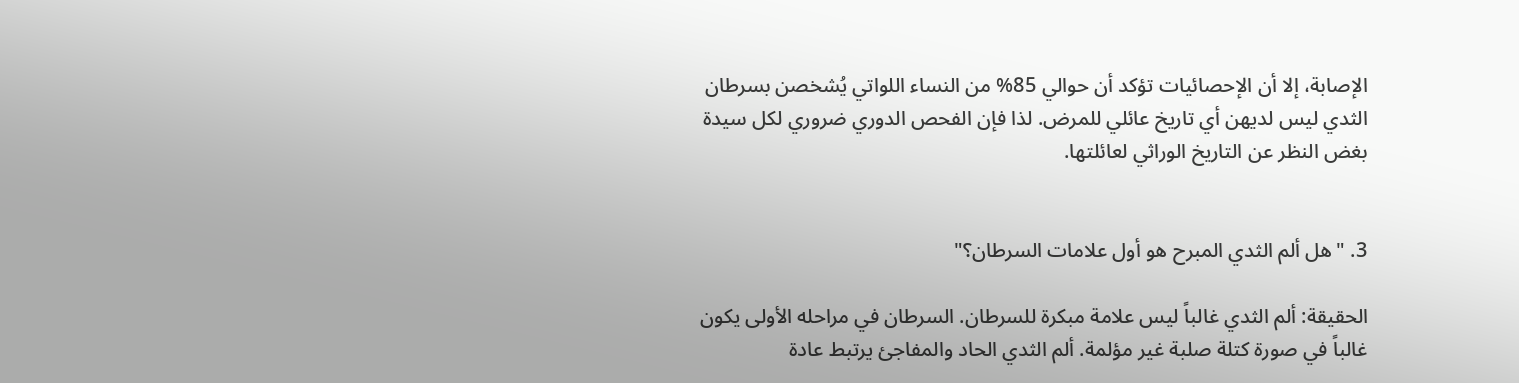الإصابة، إلا أن الإحصائيات تؤكد أن حوالي 85% من النساء اللواتي يُشخصن بسرطان الثدي ليس لديهن أي تاريخ عائلي للمرض. لذا فإن الفحص الدوري ضروري لكل سيدة بغض النظر عن التاريخ الوراثي لعائلتها.


3. "هل ألم الثدي المبرح هو أول علامات السرطان؟"

الحقيقة: ألم الثدي غالباً ليس علامة مبكرة للسرطان. السرطان في مراحله الأولى يكون غالباً في صورة كتلة صلبة غير مؤلمة. ألم الثدي الحاد والمفاجئ يرتبط عادة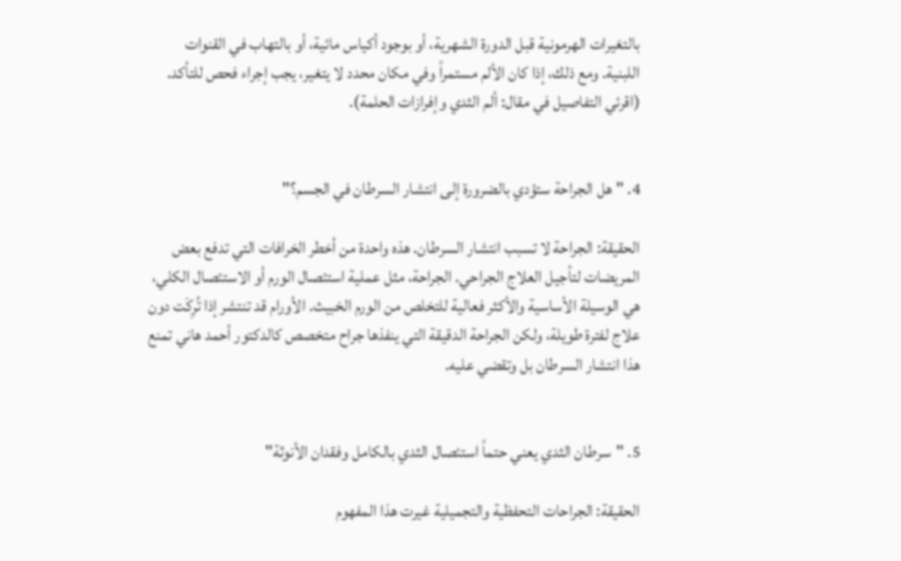بالتغيرات الهرمونية قبل الدورة الشهرية، أو بوجود أكياس مائية، أو بالتهاب في القنوات اللبنية. ومع ذلك، إذا كان الألم مستمراً وفي مكان محدد لا يتغير، يجب إجراء فحص للتأكد. (اقرئي التفاصيل في مقال: ألم الثدي وإفرازات الحلمة).


4. "هل الجراحة ستؤدي بالضرورة إلى انتشار السرطان في الجسم؟"

الحقيقة: الجراحة لا تسبب انتشار السرطان. هذه واحدة من أخطر الخرافات التي تدفع بعض المريضات لتأجيل العلاج الجراحي. الجراحة، مثل عملية استئصال الورم أو الاستئصال الكلي، هي الوسيلة الأساسية والأكثر فعالية للتخلص من الورم الخبيث. الأورام قد تنتشر إذا تُرِكَت دون علاج لفترة طويلة، ولكن الجراحة الدقيقة التي ينفذها جراح متخصص كالدكتور أحمد هاني تمنع هذا انتشار السرطان بل وتقضي عليه.


5. "سرطان الثدي يعني حتماً استئصال الثدي بالكامل وفقدان الأنوثة"

الحقيقة: الجراحات التحفظية والتجميلية غيرت هذا المفهوم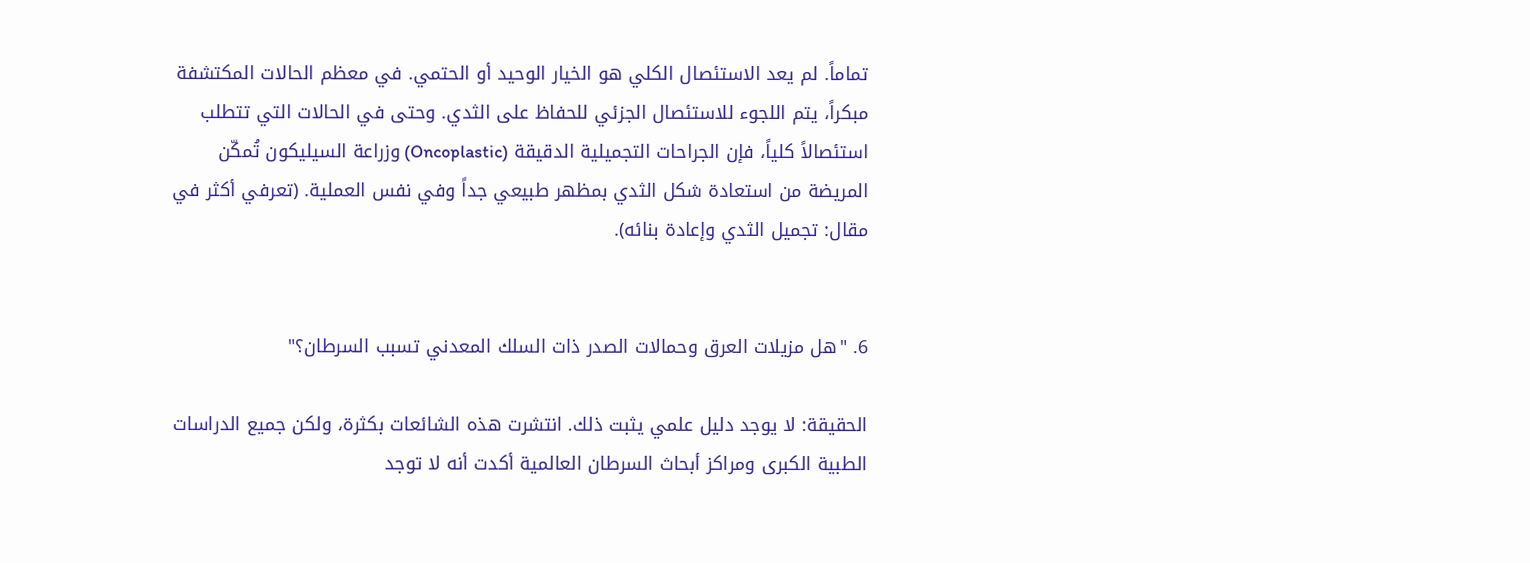تماماً. لم يعد الاستئصال الكلي هو الخيار الوحيد أو الحتمي. في معظم الحالات المكتشفة مبكراً، يتم اللجوء للاستئصال الجزئي للحفاظ على الثدي. وحتى في الحالات التي تتطلب استئصالاً كلياً، فإن الجراحات التجميلية الدقيقة (Oncoplastic) وزراعة السيليكون تُمكّن المريضة من استعادة شكل الثدي بمظهر طبيعي جداً وفي نفس العملية. (تعرفي أكثر في مقال: تجميل الثدي وإعادة بنائه).


6. "هل مزيلات العرق وحمالات الصدر ذات السلك المعدني تسبب السرطان؟"

الحقيقة: لا يوجد دليل علمي يثبت ذلك. انتشرت هذه الشائعات بكثرة، ولكن جميع الدراسات الطبية الكبرى ومراكز أبحاث السرطان العالمية أكدت أنه لا توجد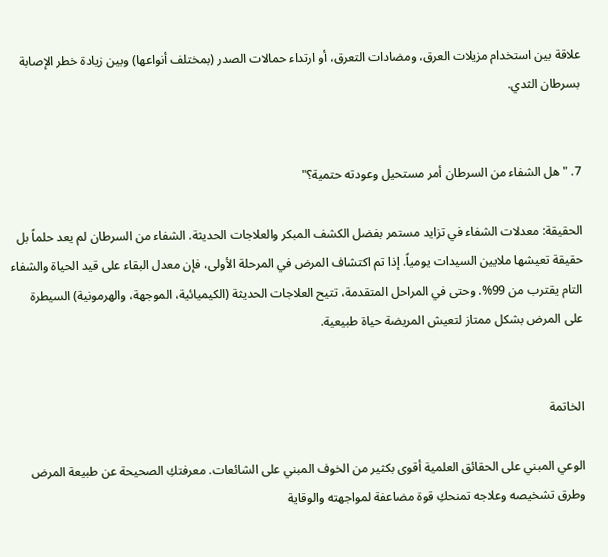علاقة بين استخدام مزيلات العرق، ومضادات التعرق، أو ارتداء حمالات الصدر (بمختلف أنواعها) وبين زيادة خطر الإصابة بسرطان الثدي.


7. "هل الشفاء من السرطان أمر مستحيل وعودته حتمية؟"

الحقيقة: معدلات الشفاء في تزايد مستمر بفضل الكشف المبكر والعلاجات الحديثة. الشفاء من السرطان لم يعد حلماً بل حقيقة تعيشها ملايين السيدات يومياً. إذا تم اكتشاف المرض في المرحلة الأولى، فإن معدل البقاء على قيد الحياة والشفاء التام يقترب من 99%. وحتى في المراحل المتقدمة، تتيح العلاجات الحديثة (الكيميائية، الموجهة، والهرمونية) السيطرة على المرض بشكل ممتاز لتعيش المريضة حياة طبيعية.


الخاتمة

الوعي المبني على الحقائق العلمية أقوى بكثير من الخوف المبني على الشائعات. معرفتكِ الصحيحة عن طبيعة المرض وطرق تشخيصه وعلاجه تمنحكِ قوة مضاعفة لمواجهته والوقاية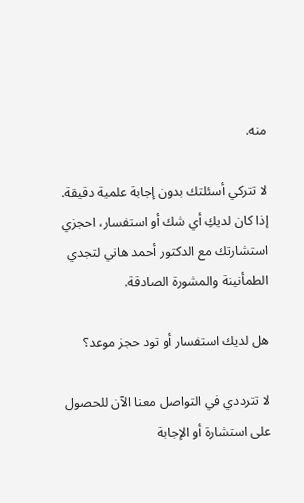منه.

لا تتركي أسئلتك بدون إجابة علمية دقيقة. إذا كان لديكِ أي شك أو استفسار، احجزي استشارتك مع الدكتور أحمد هاني لتجدي الطمأنينة والمشورة الصادقة.

هل لديك استفسار أو تود حجز موعد؟

لا تترددي في التواصل معنا الآن للحصول على استشارة أو الإجابة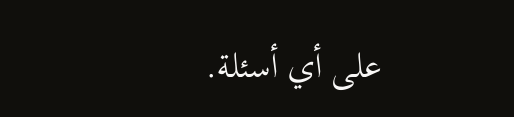على أي أسئلة.